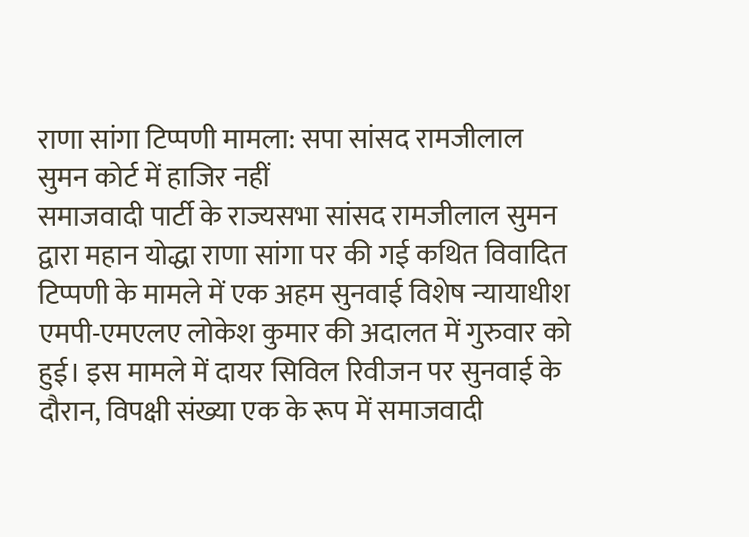राणा सांगा टिप्पणी मामला: सपा सांसद रामजीलाल सुमन कोर्ट में हाजिर नहीं
समाजवादी पार्टी के राज्यसभा सांसद रामजीलाल सुमन द्वारा महान योद्धा राणा सांगा पर की गई कथित विवादित टिप्पणी के मामले में एक अहम सुनवाई विशेष न्यायाधीश एमपी-एमएलए लोकेश कुमार की अदालत में गुरुवार को हुई। इस मामले में दायर सिविल रिवीजन पर सुनवाई के दौरान, विपक्षी संख्या एक के रूप में समाजवादी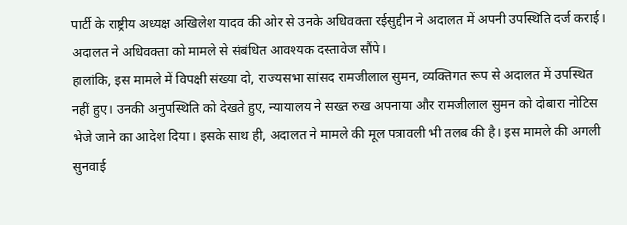पार्टी के राष्ट्रीय अध्यक्ष अखिलेश यादव की ओर से उनके अधिवक्ता रईसुद्दीन ने अदालत में अपनी उपस्थिति दर्ज कराई। अदालत ने अधिवक्ता को मामले से संबंधित आवश्यक दस्तावेज सौंपे।
हालांकि, इस मामले में विपक्षी संख्या दो, राज्यसभा सांसद रामजीलाल सुमन, व्यक्तिगत रूप से अदालत में उपस्थित नहीं हुए। उनकी अनुपस्थिति को देखते हुए, न्यायालय ने सख्त रुख अपनाया और रामजीलाल सुमन को दोबारा नोटिस भेजे जाने का आदेश दिया। इसके साथ ही, अदालत ने मामले की मूल पत्रावली भी तलब की है। इस मामले की अगली सुनवाई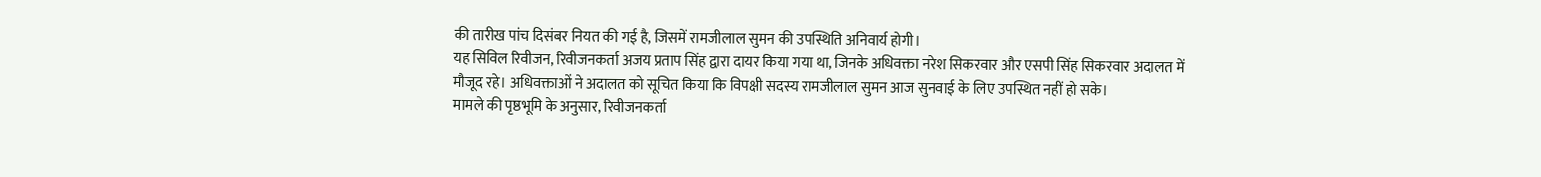की तारीख पांच दिसंबर नियत की गई है, जिसमें रामजीलाल सुमन की उपस्थिति अनिवार्य होगी।
यह सिविल रिवीजन, रिवीजनकर्ता अजय प्रताप सिंह द्वारा दायर किया गया था, जिनके अधिवक्ता नरेश सिकरवार और एसपी सिंह सिकरवार अदालत में मौजूद रहे। अधिवक्ताओं ने अदालत को सूचित किया कि विपक्षी सदस्य रामजीलाल सुमन आज सुनवाई के लिए उपस्थित नहीं हो सके।
मामले की पृष्ठभूमि के अनुसार, रिवीजनकर्ता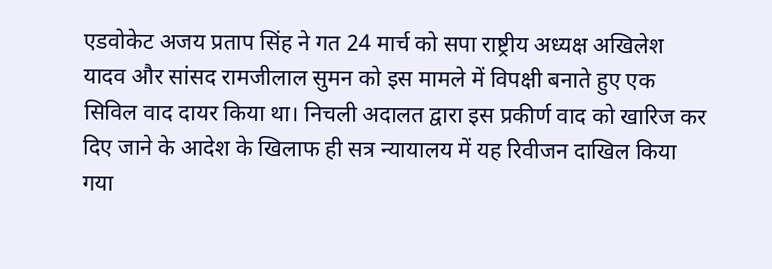एडवोकेट अजय प्रताप सिंह ने गत 24 मार्च को सपा राष्ट्रीय अध्यक्ष अखिलेश यादव और सांसद रामजीलाल सुमन को इस मामले में विपक्षी बनाते हुए एक सिविल वाद दायर किया था। निचली अदालत द्वारा इस प्रकीर्ण वाद को खारिज कर दिए जाने के आदेश के खिलाफ ही सत्र न्यायालय में यह रिवीजन दाखिल किया गया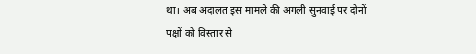था। अब अदालत इस मामले की अगली सुनवाई पर दोनों पक्षों को विस्तार से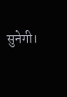सुनेगी।